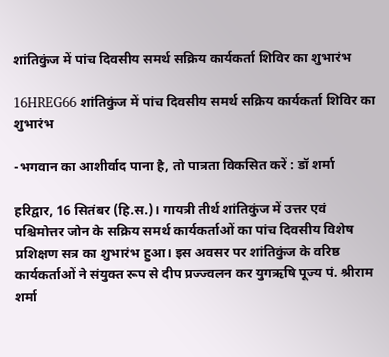शांतिकुंज में पांच दिवसीय समर्थ सक्रिय कार्यकर्ता शिविर का शुभारंभ

16HREG66 शांतिकुंज में पांच दिवसीय समर्थ सक्रिय कार्यकर्ता शिविर का शुभारंभ

-भगवान का आशीर्वाद पाना है, तो पात्रता विकसित करें : डॉ शर्मा

हरिद्वार, 16 सितंबर (हि.स.)। गायत्री तीर्थ शांतिकुंज में उत्तर एवं पश्चिमोत्तर जोन के सक्रिय समर्थ कार्यकर्ताओं का पांच दिवसीय विशेष प्रशिक्षण सत्र का शुभारंभ हुआ। इस अवसर पर शांतिकुंज के वरिष्ठ कार्यकर्ताओं ने संयुक्त रूप से दीप प्रज्ज्वलन कर युगऋषि पूज्य पं. श्रीराम शर्मा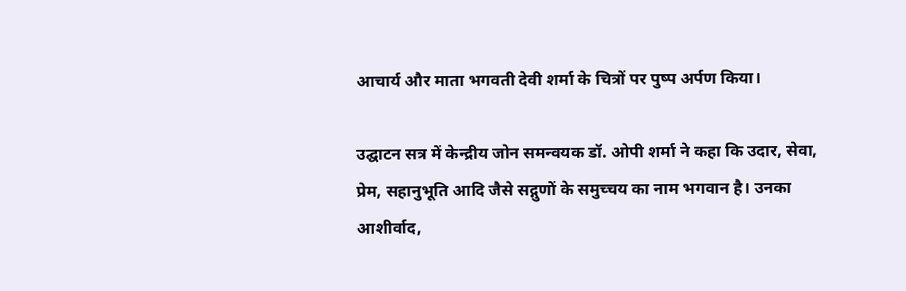आचार्य और माता भगवती देवी शर्मा के चित्रों पर पुष्प अर्पण किया।

उद्घाटन सत्र में केन्द्रीय जोन समन्वयक डॉ. ओपी शर्मा ने कहा कि उदार, सेवा, प्रेम, सहानुभूति आदि जैसे सद्गुणों के समुच्चय का नाम भगवान है। उनका आशीर्वाद,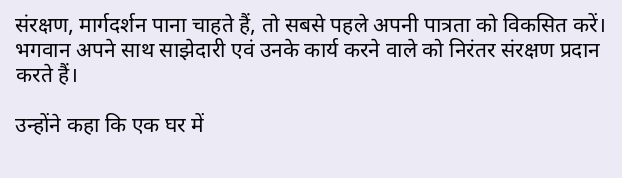संरक्षण, मार्गदर्शन पाना चाहते हैं, तो सबसे पहले अपनी पात्रता को विकसित करें। भगवान अपने साथ साझेदारी एवं उनके कार्य करने वाले को निरंतर संरक्षण प्रदान करते हैं।

उन्होंने कहा कि एक घर में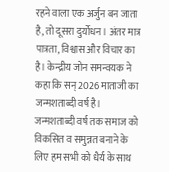रहने वाला एक अर्जुन बन जाता है, तो दूसरा दुर्योधन। अंतर मात्र पात्रता, विश्वास और विचार का है। केन्द्रीय जोन समन्वयक ने कहा कि सन् 2026 माताजी का जन्मशताब्दी वर्ष है। जन्मशताब्दी वर्ष तक समाज को विकसित व समुन्नत बनाने के लिए हम सभी को धैर्य के साथ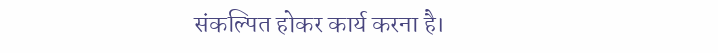संकल्पित होकर कार्य करना है।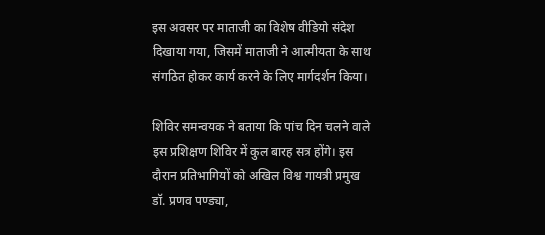इस अवसर पर माताजी का विशेष वीडियो संदेश दिखाया गया, जिसमें माताजी ने आत्मीयता के साथ संगठित होकर कार्य करने के लिए मार्गदर्शन किया।

शिविर समन्वयक ने बताया कि पांच दिन चलने वाले इस प्रशिक्षण शिविर में कुल बारह सत्र होंगे। इस दौरान प्रतिभागियों को अखिल विश्व गायत्री प्रमुख डॉ. प्रणव पण्ड्या,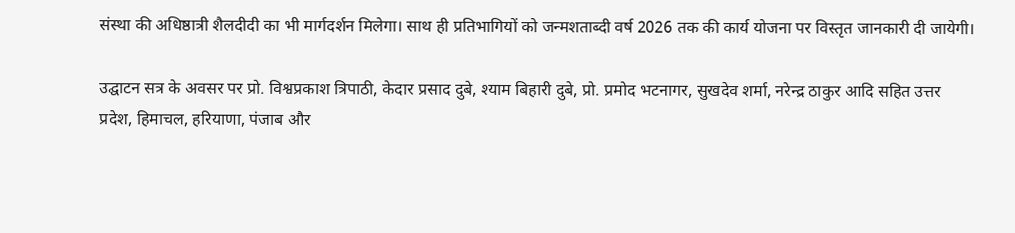संस्था की अधिष्ठात्री शैलदीदी का भी मार्गदर्शन मिलेगा। साथ ही प्रतिभागियों को जन्मशताब्दी वर्ष 2026 तक की कार्य योजना पर विस्तृत जानकारी दी जायेगी।

उद्घाटन सत्र के अवसर पर प्रो. विश्वप्रकाश त्रिपाठी, केदार प्रसाद दुबे, श्याम बिहारी दुबे, प्रो. प्रमोद भटनागर, सुखदेव शर्मा, नरेन्द्र ठाकुर आदि सहित उत्तर प्रदेश, हिमाचल, हरियाणा, पंजाब और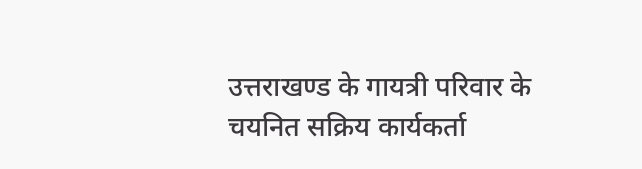उत्तराखण्ड के गायत्री परिवार के चयनित सक्रिय कार्यकर्ता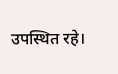उपस्थित रहे।